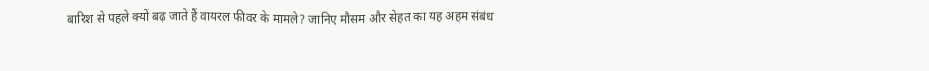बारिश से पहले क्यों बढ़ जाते हैं वायरल फीवर के मामले? जानिए मौसम और सेहत का यह अहम संबंध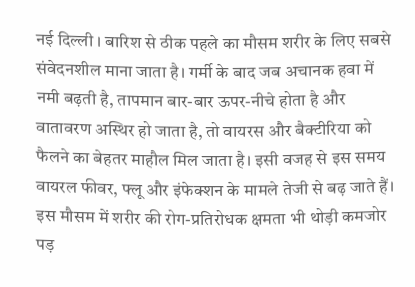नई दिल्ली । बारिश से ठीक पहले का मौसम शरीर के लिए सबसे संवेदनशील माना जाता है। गर्मी के बाद जब अचानक हवा में नमी बढ़ती है, तापमान बार-बार ऊपर-नीचे होता है और वातावरण अस्थिर हो जाता है, तो वायरस और बैक्टीरिया को फैलने का बेहतर माहौल मिल जाता है। इसी वजह से इस समय वायरल फीवर, फ्लू और इंफेक्शन के मामले तेजी से बढ़ जाते हैं। इस मौसम में शरीर की रोग-प्रतिरोधक क्षमता भी थोड़ी कमजोर पड़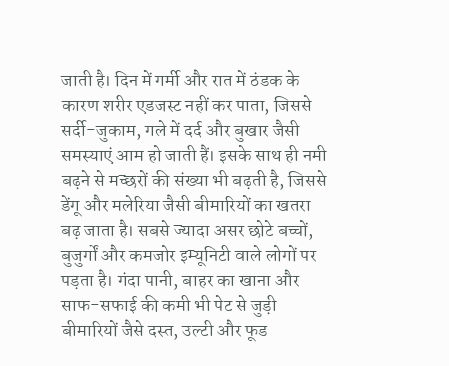जाती है। दिन में गर्मी और रात में ठंडक के कारण शरीर एडजस्ट नहीं कर पाता, जिससे सर्दी-जुकाम, गले में दर्द और बुखार जैसी समस्याएं आम हो जाती हैं। इसके साथ ही नमी बढ़ने से मच्छरों की संख्या भी बढ़ती है, जिससे डेंगू और मलेरिया जैसी बीमारियों का खतरा बढ़ जाता है। सबसे ज्यादा असर छोटे बच्चों, बुजुर्गों और कमजोर इम्यूनिटी वाले लोगों पर पड़ता है। गंदा पानी, बाहर का खाना और साफ-सफाई की कमी भी पेट से जुड़ी बीमारियों जैसे दस्त, उल्टी और फूड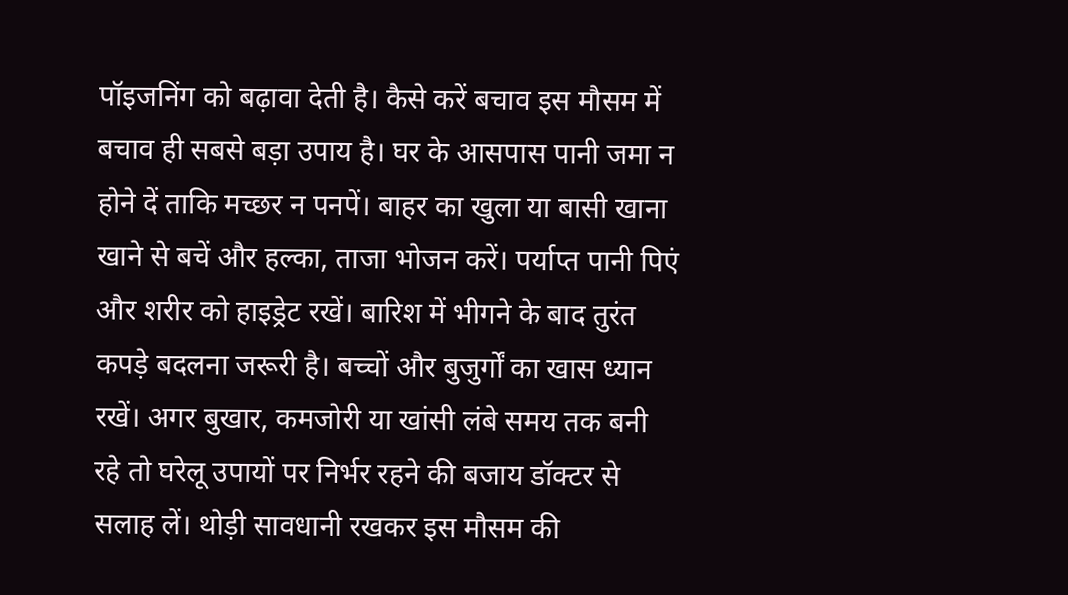पॉइजनिंग को बढ़ावा देती है। कैसे करें बचाव इस मौसम में बचाव ही सबसे बड़ा उपाय है। घर के आसपास पानी जमा न होने दें ताकि मच्छर न पनपें। बाहर का खुला या बासी खाना खाने से बचें और हल्का, ताजा भोजन करें। पर्याप्त पानी पिएं और शरीर को हाइड्रेट रखें। बारिश में भीगने के बाद तुरंत कपड़े बदलना जरूरी है। बच्चों और बुजुर्गों का खास ध्यान रखें। अगर बुखार, कमजोरी या खांसी लंबे समय तक बनी रहे तो घरेलू उपायों पर निर्भर रहने की बजाय डॉक्टर से सलाह लें। थोड़ी सावधानी रखकर इस मौसम की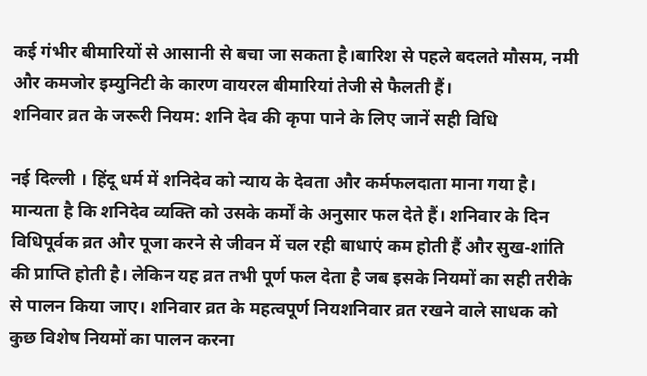कई गंभीर बीमारियों से आसानी से बचा जा सकता है।बारिश से पहले बदलते मौसम, नमी और कमजोर इम्युनिटी के कारण वायरल बीमारियां तेजी से फैलती हैं।
शनिवार व्रत के जरूरी नियम: शनि देव की कृपा पाने के लिए जानें सही विधि

नई दिल्ली । हिंदू धर्म में शनिदेव को न्याय के देवता और कर्मफलदाता माना गया है। मान्यता है कि शनिदेव व्यक्ति को उसके कर्मों के अनुसार फल देते हैं। शनिवार के दिन विधिपूर्वक व्रत और पूजा करने से जीवन में चल रही बाधाएं कम होती हैं और सुख-शांति की प्राप्ति होती है। लेकिन यह व्रत तभी पूर्ण फल देता है जब इसके नियमों का सही तरीके से पालन किया जाए। शनिवार व्रत के महत्वपूर्ण नियशनिवार व्रत रखने वाले साधक को कुछ विशेष नियमों का पालन करना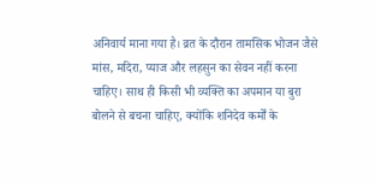अनिवार्य माना गया है। व्रत के दौरान तामसिक भोजन जैसे मांस, मदिरा, प्याज और लहसुन का सेवन नहीं करना चाहिए। साथ ही किसी भी व्यक्ति का अपमान या बुरा बोलने से बचना चाहिए, क्योंकि शनिदेव कर्मों के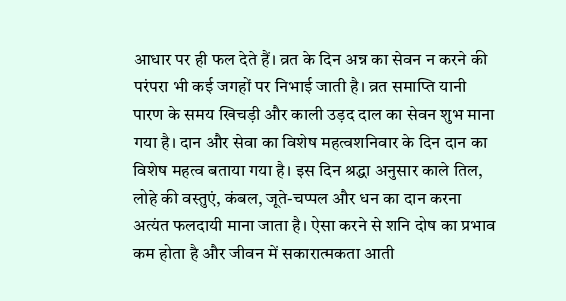आधार पर ही फल देते हैं। व्रत के दिन अन्न का सेवन न करने की परंपरा भी कई जगहों पर निभाई जाती है। व्रत समाप्ति यानी पारण के समय खिचड़ी और काली उड़द दाल का सेवन शुभ माना गया है। दान और सेवा का विशेष महत्वशनिवार के दिन दान का विशेष महत्व बताया गया है। इस दिन श्रद्धा अनुसार काले तिल, लोहे की वस्तुएं, कंबल, जूते-चप्पल और धन का दान करना अत्यंत फलदायी माना जाता है। ऐसा करने से शनि दोष का प्रभाव कम होता है और जीवन में सकारात्मकता आती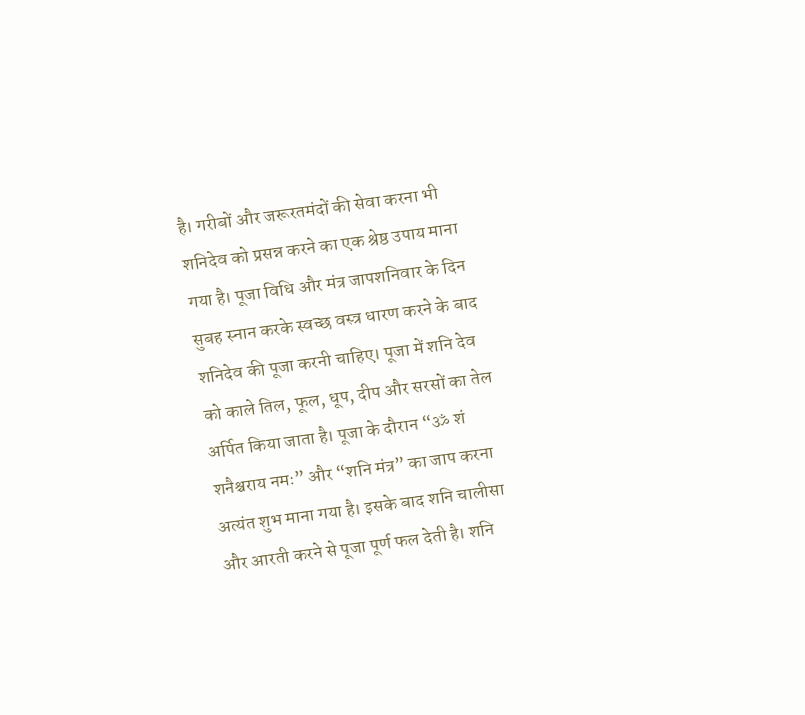है। गरीबों और जरूरतमंदों की सेवा करना भी शनिदेव को प्रसन्न करने का एक श्रेष्ठ उपाय माना गया है। पूजा विधि और मंत्र जापशनिवार के दिन सुबह स्नान करके स्वच्छ वस्त्र धारण करने के बाद शनिदेव की पूजा करनी चाहिए। पूजा में शनि देव को काले तिल, फूल, धूप, दीप और सरसों का तेल अर्पित किया जाता है। पूजा के दौरान “ॐ शं शनैश्चराय नमः” और “शनि मंत्र” का जाप करना अत्यंत शुभ माना गया है। इसके बाद शनि चालीसा और आरती करने से पूजा पूर्ण फल देती है। शनि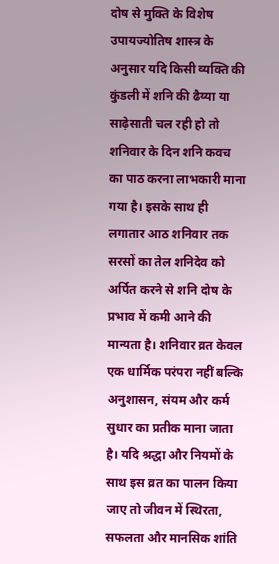दोष से मुक्ति के विशेष उपायज्योतिष शास्त्र के अनुसार यदि किसी व्यक्ति की कुंडली में शनि की ढैय्या या साढ़ेसाती चल रही हो तो शनिवार के दिन शनि कवच का पाठ करना लाभकारी माना गया है। इसके साथ ही लगातार आठ शनिवार तक सरसों का तेल शनिदेव को अर्पित करने से शनि दोष के प्रभाव में कमी आने की मान्यता है। शनिवार व्रत केवल एक धार्मिक परंपरा नहीं बल्कि अनुशासन, संयम और कर्म सुधार का प्रतीक माना जाता है। यदि श्रद्धा और नियमों के साथ इस व्रत का पालन किया जाए तो जीवन में स्थिरता, सफलता और मानसिक शांति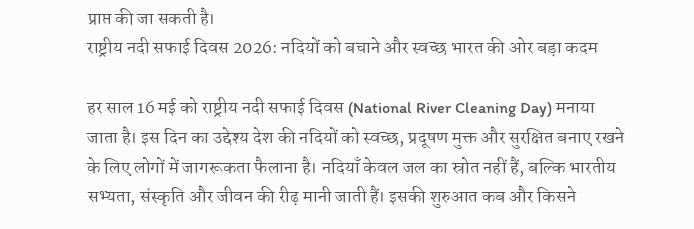प्राप्त की जा सकती है।
राष्ट्रीय नदी सफाई दिवस 2026: नदियों को बचाने और स्वच्छ भारत की ओर बड़ा कदम

हर साल 16 मई को राष्ट्रीय नदी सफाई दिवस (National River Cleaning Day) मनाया जाता है। इस दिन का उद्देश्य देश की नदियों को स्वच्छ, प्रदूषण मुक्त और सुरक्षित बनाए रखने के लिए लोगों में जागरूकता फैलाना है। नदियाँ केवल जल का स्रोत नहीं हैं, बल्कि भारतीय सभ्यता, संस्कृति और जीवन की रीढ़ मानी जाती हैं। इसकी शुरुआत कब और किसने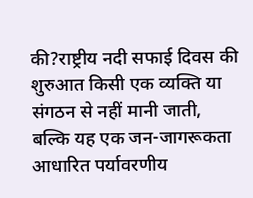की?राष्ट्रीय नदी सफाई दिवस की शुरुआत किसी एक व्यक्ति या संगठन से नहीं मानी जाती, बल्कि यह एक जन-जागरूकता आधारित पर्यावरणीय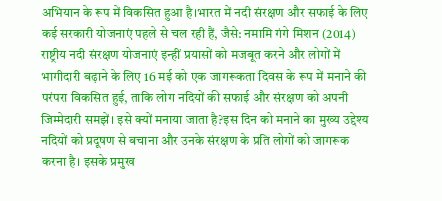अभियान के रूप में विकसित हुआ है।भारत में नदी संरक्षण और सफाई के लिए कई सरकारी योजनाएं पहले से चल रही हैं, जैसे: नमामि गंगे मिशन (2014) राष्ट्रीय नदी संरक्षण योजनाएं इन्हीं प्रयासों को मजबूत करने और लोगों में भागीदारी बढ़ाने के लिए 16 मई को एक जागरूकता दिवस के रूप में मनाने की परंपरा विकसित हुई, ताकि लोग नदियों की सफाई और संरक्षण को अपनी जिम्मेदारी समझें। इसे क्यों मनाया जाता है?इस दिन को मनाने का मुख्य उद्देश्य नदियों को प्रदूषण से बचाना और उनके संरक्षण के प्रति लोगों को जागरूक करना है। इसके प्रमुख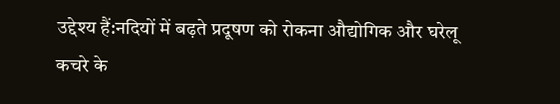उद्देश्य हैं:नदियों में बढ़ते प्रदूषण को रोकना औद्योगिक और घरेलू कचरे के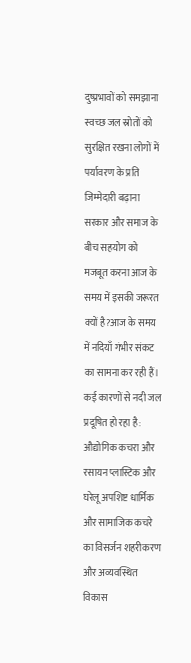दुष्प्रभावों को समझाना स्वच्छ जल स्रोतों को सुरक्षित रखना लोगों में पर्यावरण के प्रति जिम्मेदारी बढ़ाना सरकार और समाज के बीच सहयोग को मजबूत करना आज के समय में इसकी जरूरत क्यों है?आज के समय में नदियाँ गंभीर संकट का सामना कर रही हैं। कई कारणों से नदी जल प्रदूषित हो रहा है: औद्योगिक कचरा और रसायन प्लास्टिक और घरेलू अपशिष्ट धार्मिक और सामाजिक कचरे का विसर्जन शहरीकरण और अव्यवस्थित विकास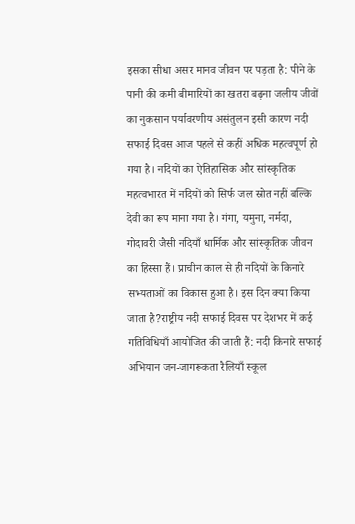इसका सीधा असर मानव जीवन पर पड़ता है: पीने के पानी की कमी बीमारियों का खतरा बढ़ना जलीय जीवों का नुकसान पर्यावरणीय असंतुलन इसी कारण नदी सफाई दिवस आज पहले से कहीं अधिक महत्वपूर्ण हो गया है। नदियों का ऐतिहासिक और सांस्कृतिक महत्वभारत में नदियों को सिर्फ जल स्रोत नहीं बल्कि देवी का रूप माना गया है। गंगा, यमुना, नर्मदा, गोदावरी जैसी नदियाँ धार्मिक और सांस्कृतिक जीवन का हिस्सा हैं। प्राचीन काल से ही नदियों के किनारे सभ्यताओं का विकास हुआ है। इस दिन क्या किया जाता है?राष्ट्रीय नदी सफाई दिवस पर देशभर में कई गतिविधियाँ आयोजित की जाती हैं: नदी किनारे सफाई अभियान जन-जागरूकता रैलियाँ स्कूल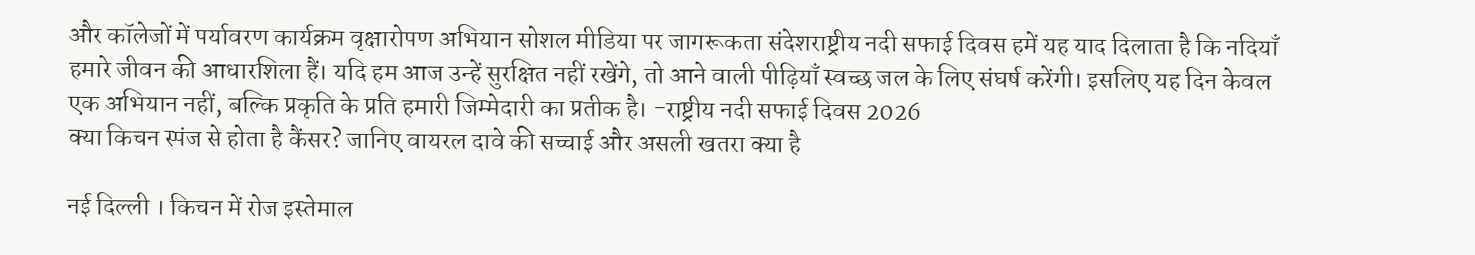और कॉलेजों में पर्यावरण कार्यक्रम वृक्षारोपण अभियान सोशल मीडिया पर जागरूकता संदेशराष्ट्रीय नदी सफाई दिवस हमें यह याद दिलाता है कि नदियाँ हमारे जीवन की आधारशिला हैं। यदि हम आज उन्हें सुरक्षित नहीं रखेंगे, तो आने वाली पीढ़ियाँ स्वच्छ जल के लिए संघर्ष करेंगी। इसलिए यह दिन केवल एक अभियान नहीं, बल्कि प्रकृति के प्रति हमारी जिम्मेदारी का प्रतीक है। -राष्ट्रीय नदी सफाई दिवस 2026
क्या किचन स्पंज से होता है कैंसर? जानिए वायरल दावे की सच्चाई और असली खतरा क्या है

नई दिल्ली । किचन में रोज इस्तेमाल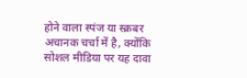होने वाला स्पंज या स्क्रबर अचानक चर्चा में है, क्योंकि सोशल मीडिया पर यह दावा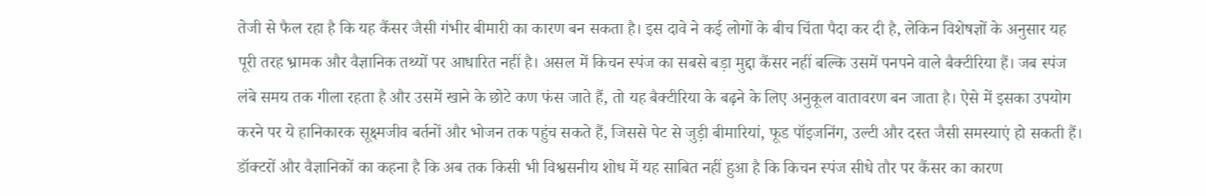तेजी से फैल रहा है कि यह कैंसर जैसी गंभीर बीमारी का कारण बन सकता है। इस दावे ने कई लोगों के बीच चिंता पैदा कर दी है, लेकिन विशेषज्ञों के अनुसार यह पूरी तरह भ्रामक और वैज्ञानिक तथ्यों पर आधारित नहीं है। असल में किचन स्पंज का सबसे बड़ा मुद्दा कैंसर नहीं बल्कि उसमें पनपने वाले बैक्टीरिया हैं। जब स्पंज लंबे समय तक गीला रहता है और उसमें खाने के छोटे कण फंस जाते हैं, तो यह बैक्टीरिया के बढ़ने के लिए अनुकूल वातावरण बन जाता है। ऐसे में इसका उपयोग करने पर ये हानिकारक सूक्ष्मजीव बर्तनों और भोजन तक पहुंच सकते हैं, जिससे पेट से जुड़ी बीमारियां, फूड पॉइजनिंग, उल्टी और दस्त जैसी समस्याएं हो सकती हैं। डॉक्टरों और वैज्ञानिकों का कहना है कि अब तक किसी भी विश्वसनीय शोध में यह साबित नहीं हुआ है कि किचन स्पंज सीधे तौर पर कैंसर का कारण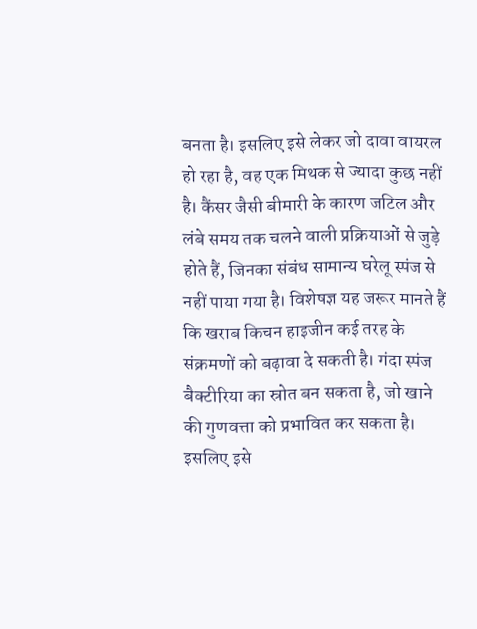बनता है। इसलिए इसे लेकर जो दावा वायरल हो रहा है, वह एक मिथक से ज्यादा कुछ नहीं है। कैंसर जैसी बीमारी के कारण जटिल और लंबे समय तक चलने वाली प्रक्रियाओं से जुड़े होते हैं, जिनका संबंध सामान्य घरेलू स्पंज से नहीं पाया गया है। विशेषज्ञ यह जरूर मानते हैं कि खराब किचन हाइजीन कई तरह के संक्रमणों को बढ़ावा दे सकती है। गंदा स्पंज बैक्टीरिया का स्रोत बन सकता है, जो खाने की गुणवत्ता को प्रभावित कर सकता है। इसलिए इसे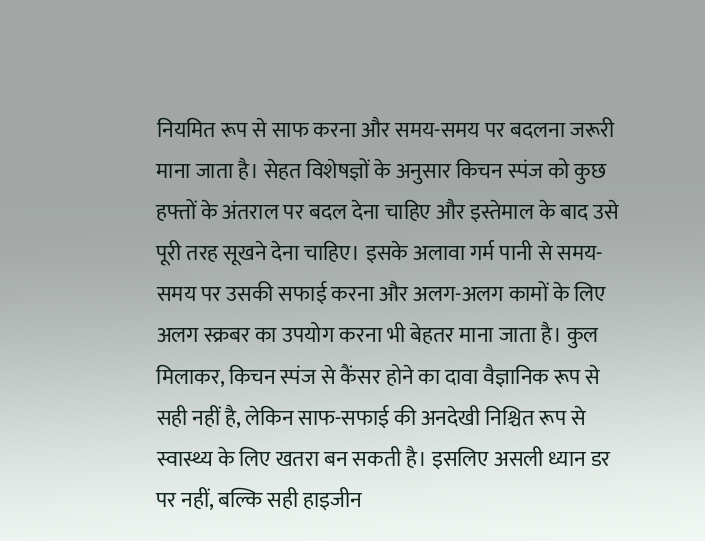नियमित रूप से साफ करना और समय-समय पर बदलना जरूरी माना जाता है। सेहत विशेषज्ञों के अनुसार किचन स्पंज को कुछ हफ्तों के अंतराल पर बदल देना चाहिए और इस्तेमाल के बाद उसे पूरी तरह सूखने देना चाहिए। इसके अलावा गर्म पानी से समय-समय पर उसकी सफाई करना और अलग-अलग कामों के लिए अलग स्क्रबर का उपयोग करना भी बेहतर माना जाता है। कुल मिलाकर, किचन स्पंज से कैंसर होने का दावा वैज्ञानिक रूप से सही नहीं है, लेकिन साफ-सफाई की अनदेखी निश्चित रूप से स्वास्थ्य के लिए खतरा बन सकती है। इसलिए असली ध्यान डर पर नहीं, बल्कि सही हाइजीन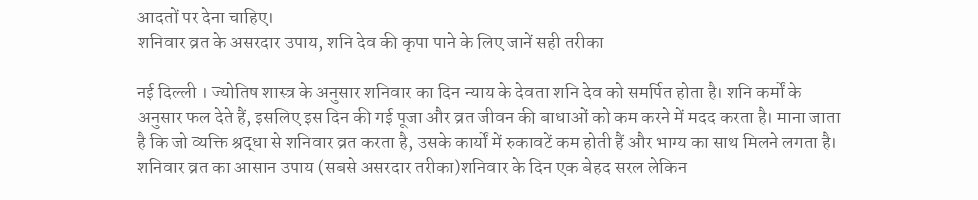आदतों पर देना चाहिए।
शनिवार व्रत के असरदार उपाय, शनि देव की कृपा पाने के लिए जानें सही तरीका

नई दिल्ली । ज्योतिष शास्त्र के अनुसार शनिवार का दिन न्याय के देवता शनि देव को समर्पित होता है। शनि कर्मों के अनुसार फल देते हैं, इसलिए इस दिन की गई पूजा और व्रत जीवन की बाधाओं को कम करने में मदद करता है। माना जाता है कि जो व्यक्ति श्रद्धा से शनिवार व्रत करता है, उसके कार्यों में रुकावटें कम होती हैं और भाग्य का साथ मिलने लगता है। शनिवार व्रत का आसान उपाय (सबसे असरदार तरीका)शनिवार के दिन एक बेहद सरल लेकिन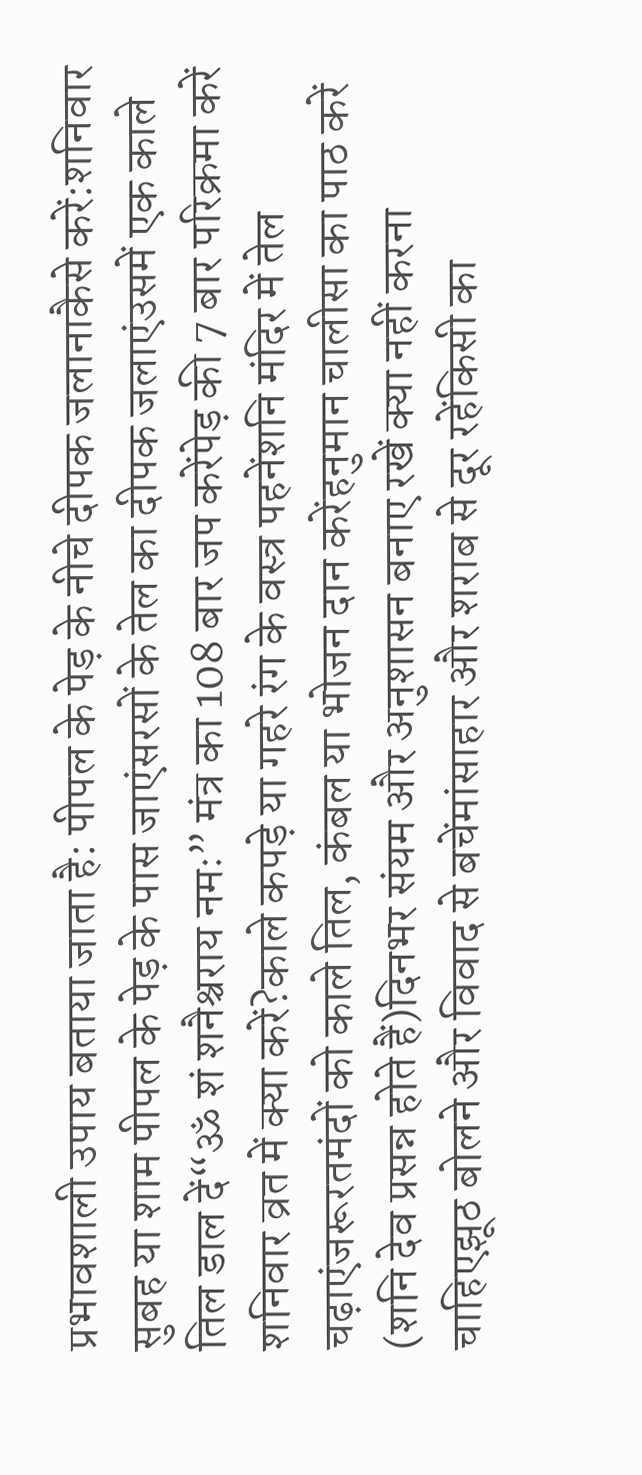प्रभावशाली उपाय बताया जाता है: पीपल के पेड़ के नीचे दीपक जलानाकैसे करें:शनिवार सुबह या शाम पीपल के पेड़ के पास जाएंसरसों के तेल का दीपक जलाएंउसमें एक काले तिल डाल दें“ॐ शं शनैश्चराय नमः” मंत्र का 108 बार जप करेंपेड़ की 7 बार परिक्रमा करें शनिवार व्रत में क्या करें?काले कपड़े या गहरे रंग के वस्त्र पहनेंशनि मंदिर में तेल चढ़ाएंजरूरतमंदों को काले तिल, कंबल या भोजन दान करेंहनुमान चालीसा का पाठ करें (शनि देव प्रसन्न होते हैं)दिनभर संयम और अनुशासन बनाए रखें क्या नहीं करना चाहिएझूठ बोलने और विवाद से बचेंमांसाहार और शराब से दूर रहेंकिसी का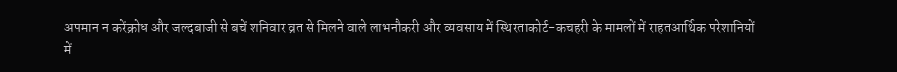अपमान न करेंक्रोध और जल्दबाजी से बचें शनिवार व्रत से मिलने वाले लाभनौकरी और व्यवसाय में स्थिरताकोर्ट-कचहरी के मामलों में राहतआर्थिक परेशानियों में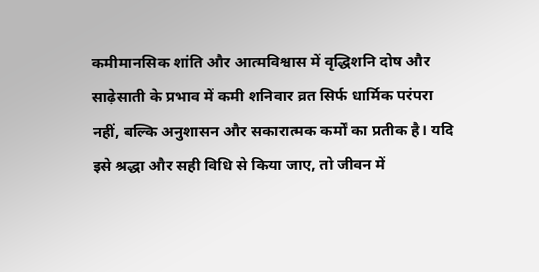कमीमानसिक शांति और आत्मविश्वास में वृद्धिशनि दोष और साढ़ेसाती के प्रभाव में कमी शनिवार व्रत सिर्फ धार्मिक परंपरा नहीं, बल्कि अनुशासन और सकारात्मक कर्मों का प्रतीक है। यदि इसे श्रद्धा और सही विधि से किया जाए, तो जीवन में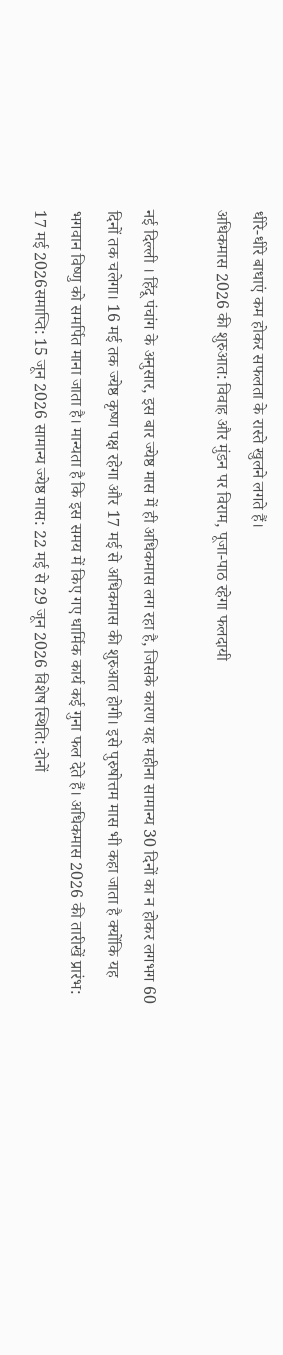धीरे-धीरे बाधाएं कम होकर सफलता के रास्ते खुलने लगते हैं।
अधिकमास 2026 की शुरुआत: विवाह और मुंडन पर विराम, पूजा-पाठ रहेगा फलदायी

नई दिल्ली । हिंदू पंचांग के अनुसार, इस बार ज्येष्ठ मास में ही अधिकमास लग रहा है, जिसके कारण यह महीना सामान्य 30 दिनों का न होकर लगभग 60 दिनों तक चलेगा। 16 मई तक ज्येष्ठ कृष्ण पक्ष रहेगा और 17 मई से अधिकमास की शुरुआत होगी। इसे पुरुषोत्तम मास भी कहा जाता है क्योंकि यह भगवान विष्णु को समर्पित माना जाता है। मान्यता है कि इस समय में किए गए धार्मिक कार्य कई गुना फल देते हैं। अधिकमास 2026 की तारीखें प्रारंभ: 17 मई 2026समाप्ति: 15 जून 2026 सामान्य ज्येष्ठ मास: 22 मई से 29 जून 2026 विशेष स्थिति: दोनों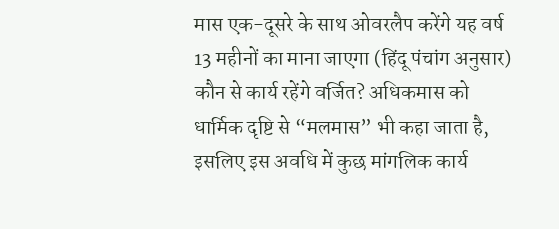मास एक-दूसरे के साथ ओवरलैप करेंगे यह वर्ष 13 महीनों का माना जाएगा (हिंदू पंचांग अनुसार) कौन से कार्य रहेंगे वर्जित? अधिकमास को धार्मिक दृष्टि से “मलमास” भी कहा जाता है, इसलिए इस अवधि में कुछ मांगलिक कार्य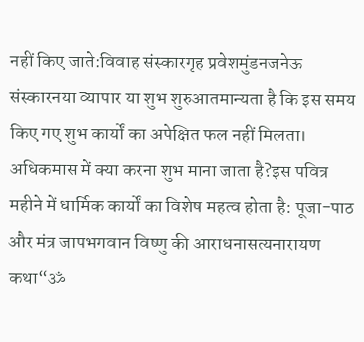नहीं किए जाते:विवाह संस्कारगृह प्रवेशमुंडनजनेऊ संस्कारनया व्यापार या शुभ शुरुआतमान्यता है कि इस समय किए गए शुभ कार्यों का अपेक्षित फल नहीं मिलता। अधिकमास में क्या करना शुभ माना जाता है?इस पवित्र महीने में धार्मिक कार्यों का विशेष महत्व होता है: पूजा-पाठ और मंत्र जापभगवान विष्णु की आराधनासत्यनारायण कथा“ॐ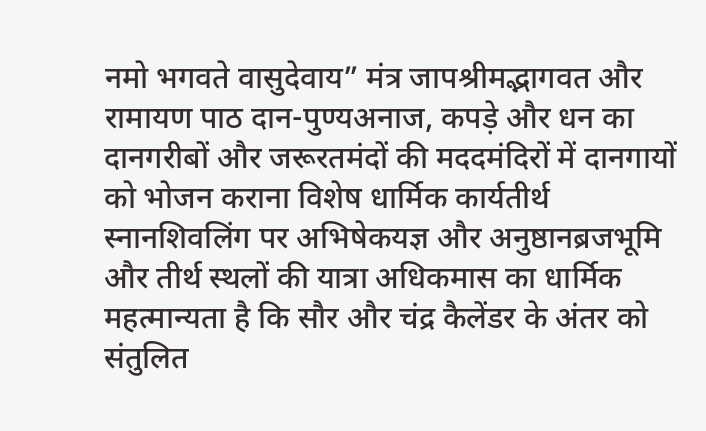नमो भगवते वासुदेवाय” मंत्र जापश्रीमद्भागवत और रामायण पाठ दान-पुण्यअनाज, कपड़े और धन का दानगरीबों और जरूरतमंदों की मददमंदिरों में दानगायों को भोजन कराना विशेष धार्मिक कार्यतीर्थ स्नानशिवलिंग पर अभिषेकयज्ञ और अनुष्ठानब्रजभूमि और तीर्थ स्थलों की यात्रा अधिकमास का धार्मिक महत्मान्यता है कि सौर और चंद्र कैलेंडर के अंतर को संतुलित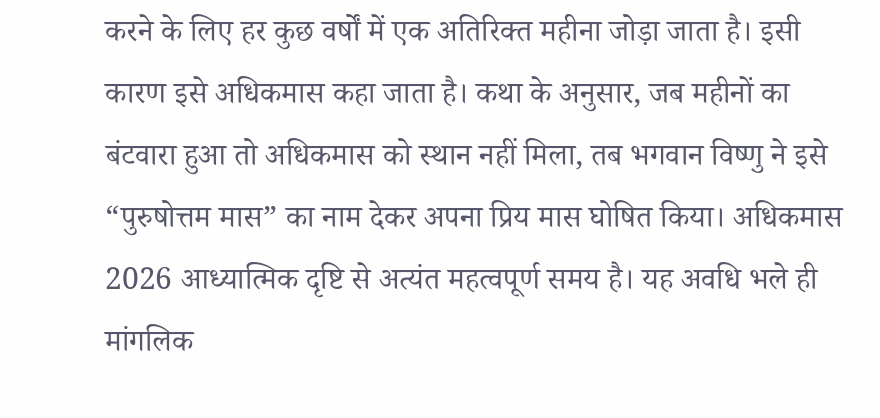करने के लिए हर कुछ वर्षों में एक अतिरिक्त महीना जोड़ा जाता है। इसी कारण इसे अधिकमास कहा जाता है। कथा के अनुसार, जब महीनों का बंटवारा हुआ तो अधिकमास को स्थान नहीं मिला, तब भगवान विष्णु ने इसे “पुरुषोत्तम मास” का नाम देकर अपना प्रिय मास घोषित किया। अधिकमास 2026 आध्यात्मिक दृष्टि से अत्यंत महत्वपूर्ण समय है। यह अवधि भले ही मांगलिक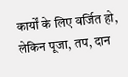कार्यों के लिए वर्जित हो, लेकिन पूजा, तप, दान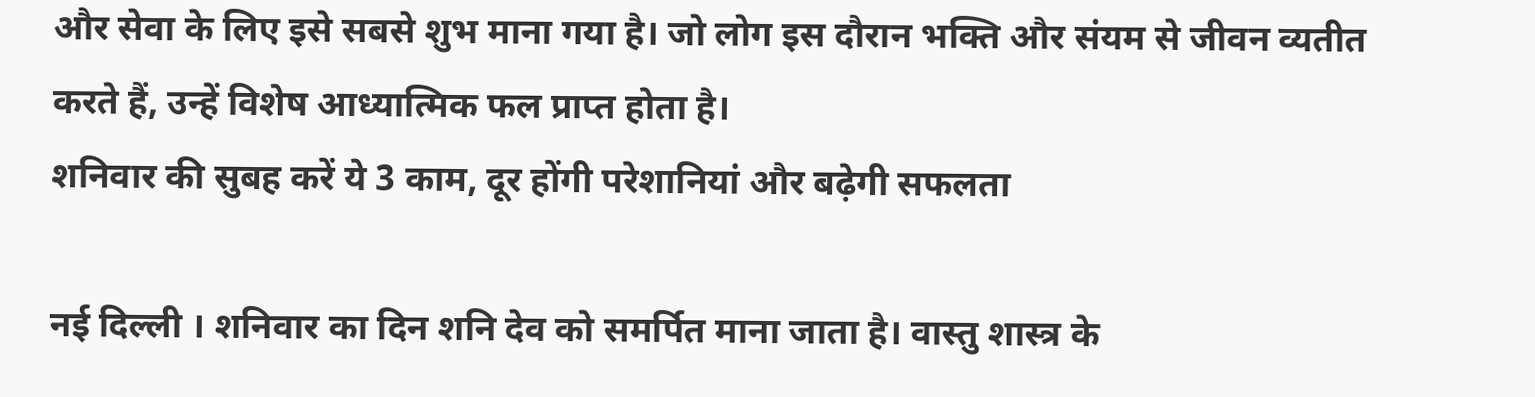और सेवा के लिए इसे सबसे शुभ माना गया है। जो लोग इस दौरान भक्ति और संयम से जीवन व्यतीत करते हैं, उन्हें विशेष आध्यात्मिक फल प्राप्त होता है।
शनिवार की सुबह करें ये 3 काम, दूर होंगी परेशानियां और बढ़ेगी सफलता

नई दिल्ली । शनिवार का दिन शनि देव को समर्पित माना जाता है। वास्तु शास्त्र के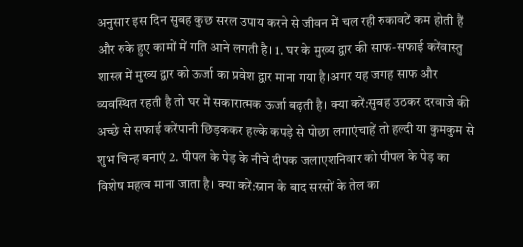अनुसार इस दिन सुबह कुछ सरल उपाय करने से जीवन में चल रही रुकावटें कम होती हैं और रुके हुए कामों में गति आने लगती है। 1. घर के मुख्य द्वार की साफ-सफाई करेंवास्तु शास्त्र में मुख्य द्वार को ऊर्जा का प्रवेश द्वार माना गया है।अगर यह जगह साफ और व्यवस्थित रहती है तो घर में सकारात्मक ऊर्जा बढ़ती है। क्या करें:सुबह उठकर दरवाजे की अच्छे से सफाई करेंपानी छिड़ककर हल्के कपड़े से पोछा लगाएंचाहें तो हल्दी या कुमकुम से शुभ चिन्ह बनाएं 2. पीपल के पेड़ के नीचे दीपक जलाएशनिवार को पीपल के पेड़ का विशेष महत्व माना जाता है। क्या करें:स्नान के बाद सरसों के तेल का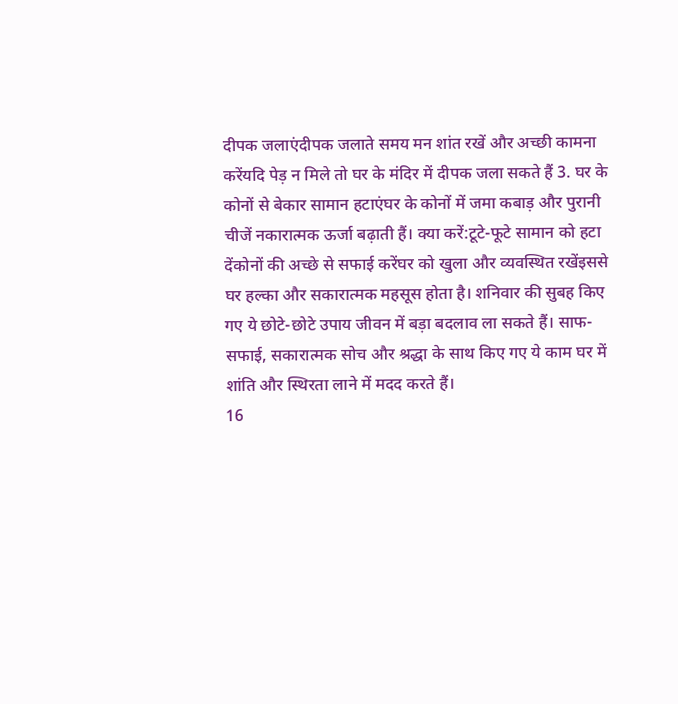दीपक जलाएंदीपक जलाते समय मन शांत रखें और अच्छी कामना करेंयदि पेड़ न मिले तो घर के मंदिर में दीपक जला सकते हैं 3. घर के कोनों से बेकार सामान हटाएंघर के कोनों में जमा कबाड़ और पुरानी चीजें नकारात्मक ऊर्जा बढ़ाती हैं। क्या करें:टूटे-फूटे सामान को हटा देंकोनों की अच्छे से सफाई करेंघर को खुला और व्यवस्थित रखेंइससे घर हल्का और सकारात्मक महसूस होता है। शनिवार की सुबह किए गए ये छोटे-छोटे उपाय जीवन में बड़ा बदलाव ला सकते हैं। साफ-सफाई, सकारात्मक सोच और श्रद्धा के साथ किए गए ये काम घर में शांति और स्थिरता लाने में मदद करते हैं।
16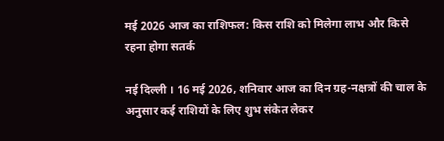मई 2026 आज का राशिफल: किस राशि को मिलेगा लाभ और किसे रहना होगा सतर्क

नई दिल्ली । 16 मई 2026, शनिवार आज का दिन ग्रह-नक्षत्रों की चाल के अनुसार कई राशियों के लिए शुभ संकेत लेकर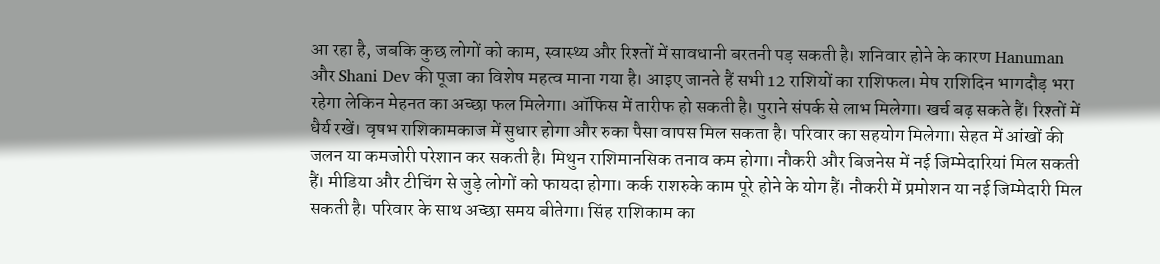आ रहा है, जबकि कुछ लोगों को काम, स्वास्थ्य और रिश्तों में सावधानी बरतनी पड़ सकती है। शनिवार होने के कारण Hanuman और Shani Dev की पूजा का विशेष महत्व माना गया है। आइए जानते हैं सभी 12 राशियों का राशिफल। मेष राशिदिन भागदौड़ भरा रहेगा लेकिन मेहनत का अच्छा फल मिलेगा। ऑफिस में तारीफ हो सकती है। पुराने संपर्क से लाभ मिलेगा। खर्च बढ़ सकते हैं। रिश्तों में धैर्य रखें। वृषभ राशिकामकाज में सुधार होगा और रुका पैसा वापस मिल सकता है। परिवार का सहयोग मिलेगा। सेहत में आंखों की जलन या कमजोरी परेशान कर सकती है। मिथुन राशिमानसिक तनाव कम होगा। नौकरी और बिजनेस में नई जिम्मेदारियां मिल सकती हैं। मीडिया और टीचिंग से जुड़े लोगों को फायदा होगा। कर्क राशरुके काम पूरे होने के योग हैं। नौकरी में प्रमोशन या नई जिम्मेदारी मिल सकती है। परिवार के साथ अच्छा समय बीतेगा। सिंह राशिकाम का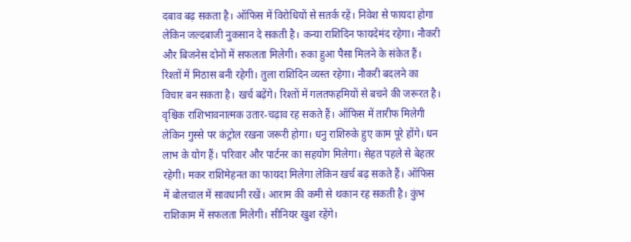दबाव बढ़ सकता है। ऑफिस में विरोधियों से सतर्क रहें। निवेश से फायदा होगा लेकिन जल्दबाजी नुकसान दे सकती है। कन्या राशिदिन फायदेमंद रहेगा। नौकरी और बिजनेस दोनों में सफलता मिलेगी। रुका हुआ पैसा मिलने के संकेत हैं। रिश्तों में मिठास बनी रहेगी। तुला राशिदिन व्यस्त रहेगा। नौकरी बदलने का विचार बन सकता है। खर्च बढ़ेंगे। रिश्तों में गलतफहमियों से बचने की जरूरत है। वृश्चिक राशिभावनात्मक उतार-चढ़ाव रह सकते हैं। ऑफिस में तारीफ मिलेगी लेकिन गुस्से पर कंट्रोल रखना जरूरी होगा। धनु राशिरुके हुए काम पूरे होंगे। धन लाभ के योग हैं। परिवार और पार्टनर का सहयोग मिलेगा। सेहत पहले से बेहतर रहेगी। मकर राशिमेहनत का फायदा मिलेगा लेकिन खर्च बढ़ सकते हैं। ऑफिस में बोलचाल में सावधानी रखें। आराम की कमी से थकान रह सकती है। कुंभ राशिकाम में सफलता मिलेगी। सीनियर खुश रहेंगे।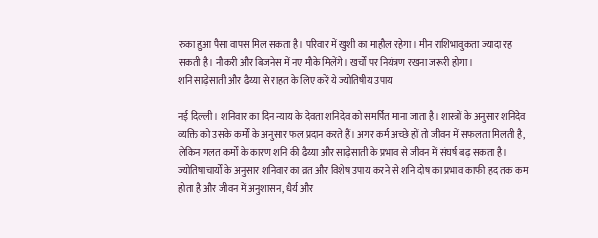रुका हुआ पैसा वापस मिल सकता है। परिवार में खुशी का माहौल रहेगा। मीन राशिभावुकता ज्यादा रह सकती है। नौकरी और बिजनेस में नए मौके मिलेंगे। खर्चों पर नियंत्रण रखना जरूरी होगा।
शनि साढ़ेसाती और ढैय्या से राहत के लिए करें ये ज्योतिषीय उपाय

नई दिल्ली । शनिवार का दिन न्याय के देवता शनिदेव को समर्पित माना जाता है। शास्त्रों के अनुसार शनिदेव व्यक्ति को उसके कर्मों के अनुसार फल प्रदान करते हैं। अगर कर्म अच्छे हों तो जीवन में सफलता मिलती है, लेकिन गलत कर्मों के कारण शनि की ढैय्या और साढ़ेसाती के प्रभाव से जीवन में संघर्ष बढ़ सकता है। ज्योतिषाचार्यों के अनुसार शनिवार का व्रत और विशेष उपाय करने से शनि दोष का प्रभाव काफी हद तक कम होता है और जीवन में अनुशासन, धैर्य और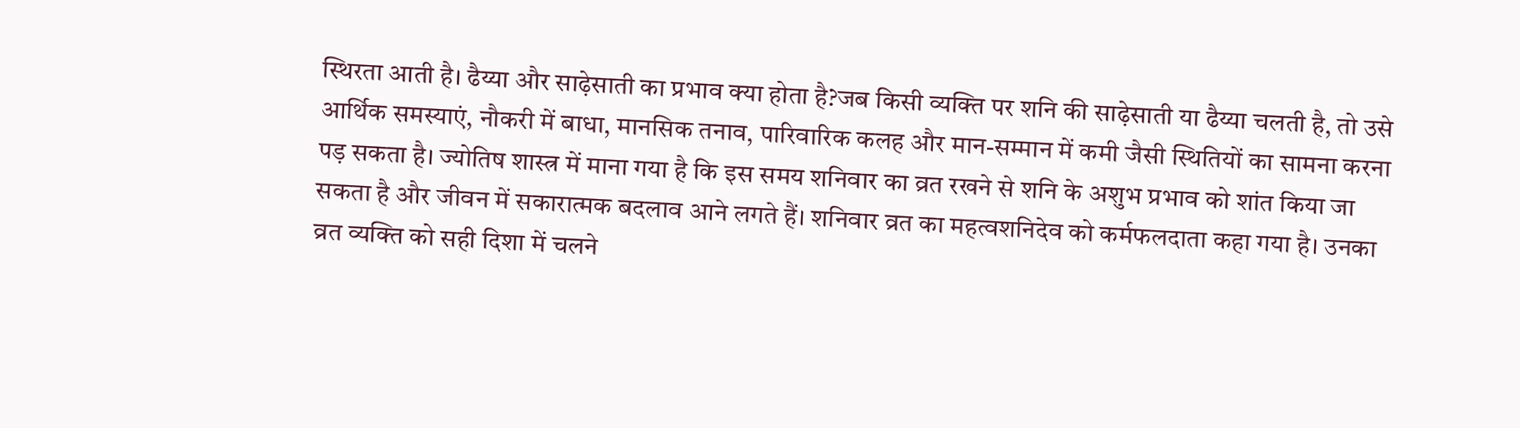स्थिरता आती है। ढैय्या और साढ़ेसाती का प्रभाव क्या होता है?जब किसी व्यक्ति पर शनि की साढ़ेसाती या ढैय्या चलती है, तो उसे आर्थिक समस्याएं, नौकरी में बाधा, मानसिक तनाव, पारिवारिक कलह और मान-सम्मान में कमी जैसी स्थितियों का सामना करना पड़ सकता है। ज्योतिष शास्त्र में माना गया है कि इस समय शनिवार का व्रत रखने से शनि के अशुभ प्रभाव को शांत किया जा सकता है और जीवन में सकारात्मक बदलाव आने लगते हैं। शनिवार व्रत का महत्वशनिदेव को कर्मफलदाता कहा गया है। उनका व्रत व्यक्ति को सही दिशा में चलने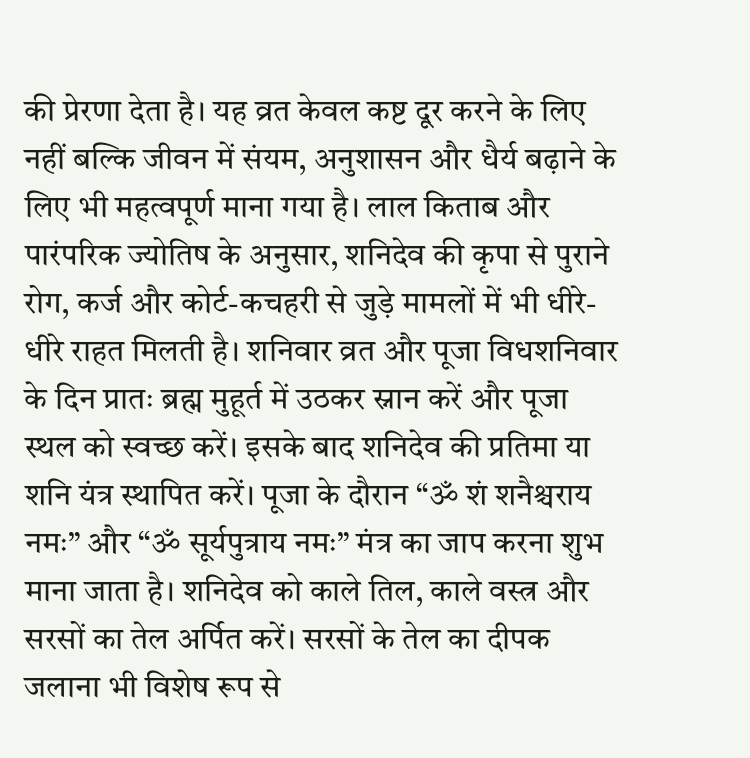की प्रेरणा देता है। यह व्रत केवल कष्ट दूर करने के लिए नहीं बल्कि जीवन में संयम, अनुशासन और धैर्य बढ़ाने के लिए भी महत्वपूर्ण माना गया है। लाल किताब और पारंपरिक ज्योतिष के अनुसार, शनिदेव की कृपा से पुराने रोग, कर्ज और कोर्ट-कचहरी से जुड़े मामलों में भी धीरे-धीरे राहत मिलती है। शनिवार व्रत और पूजा विधशनिवार के दिन प्रातः ब्रह्म मुहूर्त में उठकर स्नान करें और पूजा स्थल को स्वच्छ करें। इसके बाद शनिदेव की प्रतिमा या शनि यंत्र स्थापित करें। पूजा के दौरान “ॐ शं शनैश्चराय नमः” और “ॐ सूर्यपुत्राय नमः” मंत्र का जाप करना शुभ माना जाता है। शनिदेव को काले तिल, काले वस्त्र और सरसों का तेल अर्पित करें। सरसों के तेल का दीपक जलाना भी विशेष रूप से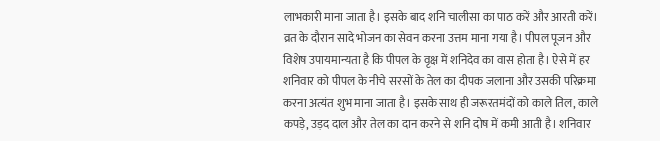लाभकारी माना जाता है। इसके बाद शनि चालीसा का पाठ करें और आरती करें। व्रत के दौरान सादे भोजन का सेवन करना उत्तम माना गया है। पीपल पूजन और विशेष उपायमान्यता है कि पीपल के वृक्ष में शनिदेव का वास होता है। ऐसे में हर शनिवार को पीपल के नीचे सरसों के तेल का दीपक जलाना और उसकी परिक्रमा करना अत्यंत शुभ माना जाता है। इसके साथ ही जरूरतमंदों को काले तिल, काले कपड़े, उड़द दाल और तेल का दान करने से शनि दोष में कमी आती है। शनिवार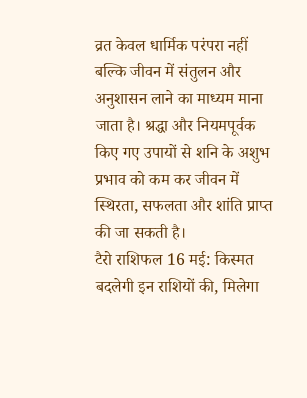व्रत केवल धार्मिक परंपरा नहीं बल्कि जीवन में संतुलन और अनुशासन लाने का माध्यम माना जाता है। श्रद्धा और नियमपूर्वक किए गए उपायों से शनि के अशुभ प्रभाव को कम कर जीवन में स्थिरता, सफलता और शांति प्राप्त की जा सकती है।
टैरो राशिफल 16 मई: किस्मत बदलेगी इन राशियों की, मिलेगा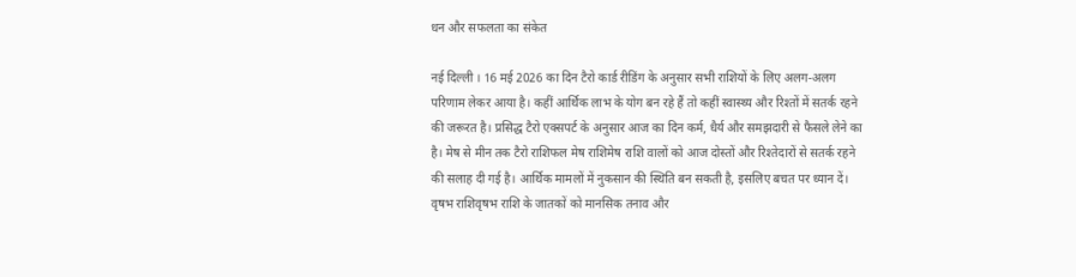धन और सफलता का संकेत

नई दिल्ली । 16 मई 2026 का दिन टैरो कार्ड रीडिंग के अनुसार सभी राशियों के लिए अलग-अलग परिणाम लेकर आया है। कहीं आर्थिक लाभ के योग बन रहे हैं तो कहीं स्वास्थ्य और रिश्तों में सतर्क रहने की जरूरत है। प्रसिद्ध टैरो एक्सपर्ट के अनुसार आज का दिन कर्म, धैर्य और समझदारी से फैसले लेने का है। मेष से मीन तक टैरो राशिफल मेष राशिमेष राशि वालों को आज दोस्तों और रिश्तेदारों से सतर्क रहने की सलाह दी गई है। आर्थिक मामलों में नुकसान की स्थिति बन सकती है, इसलिए बचत पर ध्यान दें। वृषभ राशिवृषभ राशि के जातकों को मानसिक तनाव और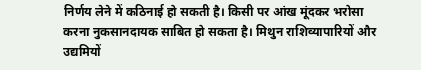निर्णय लेने में कठिनाई हो सकती है। किसी पर आंख मूंदकर भरोसा करना नुकसानदायक साबित हो सकता है। मिथुन राशिव्यापारियों और उद्यमियों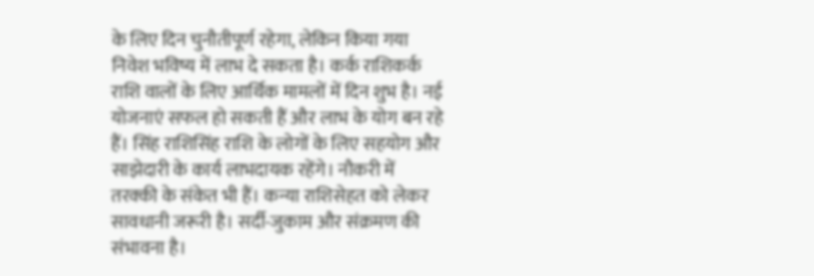के लिए दिन चुनौतीपूर्ण रहेगा, लेकिन किया गया निवेश भविष्य में लाभ दे सकता है। कर्क राशिकर्क राशि वालों के लिए आर्थिक मामलों में दिन शुभ है। नई योजनाएं सफल हो सकती हैं और लाभ के योग बन रहे हैं। सिंह राशिसिंह राशि के लोगों के लिए सहयोग और साझेदारी के कार्य लाभदायक रहेंगे। नौकरी में तरक्की के संकेत भी हैं। कन्या राशिसेहत को लेकर सावधानी जरूरी है। सर्दी-जुकाम और संक्रमण की संभावना है।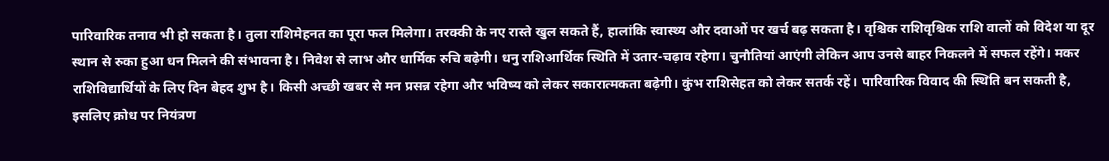पारिवारिक तनाव भी हो सकता है। तुला राशिमेहनत का पूरा फल मिलेगा। तरक्की के नए रास्ते खुल सकते हैं, हालांकि स्वास्थ्य और दवाओं पर खर्च बढ़ सकता है। वृश्चिक राशिवृश्चिक राशि वालों को विदेश या दूर स्थान से रुका हुआ धन मिलने की संभावना है। निवेश से लाभ और धार्मिक रुचि बढ़ेगी। धनु राशिआर्थिक स्थिति में उतार-चढ़ाव रहेगा। चुनौतियां आएंगी लेकिन आप उनसे बाहर निकलने में सफल रहेंगे। मकर राशिविद्यार्थियों के लिए दिन बेहद शुभ है। किसी अच्छी खबर से मन प्रसन्न रहेगा और भविष्य को लेकर सकारात्मकता बढ़ेगी। कुंभ राशिसेहत को लेकर सतर्क रहें। पारिवारिक विवाद की स्थिति बन सकती है, इसलिए क्रोध पर नियंत्रण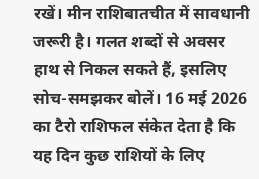रखें। मीन राशिबातचीत में सावधानी जरूरी है। गलत शब्दों से अवसर हाथ से निकल सकते हैं, इसलिए सोच-समझकर बोलें। 16 मई 2026 का टैरो राशिफल संकेत देता है कि यह दिन कुछ राशियों के लिए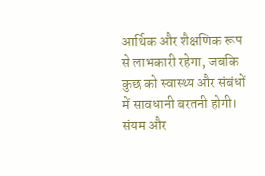आर्थिक और शैक्षणिक रूप से लाभकारी रहेगा, जबकि कुछ को स्वास्थ्य और संबंधों में सावधानी बरतनी होगी। संयम और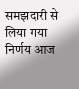समझदारी से लिया गया निर्णय आज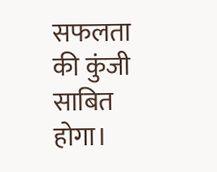सफलता की कुंजी साबित होगा।